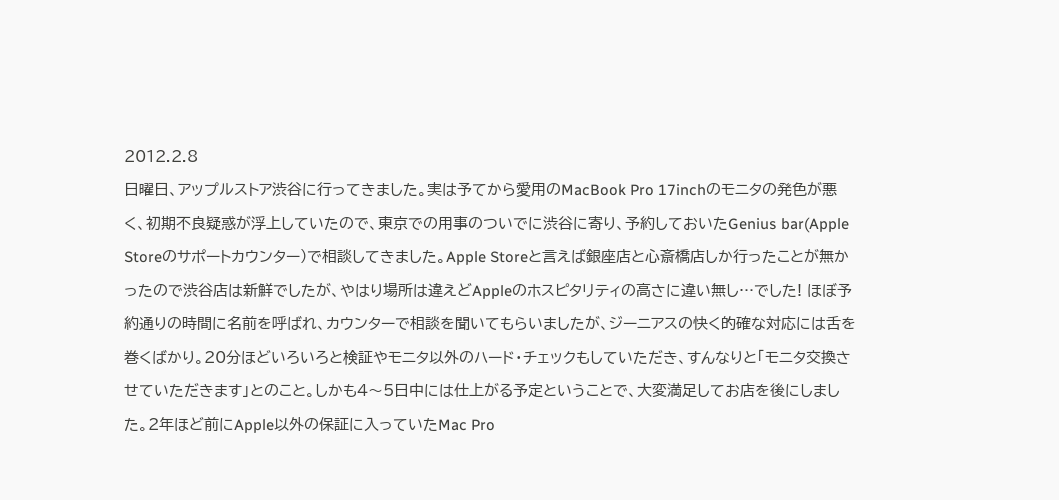2012.2.8
日曜日、アップルストア渋谷に行ってきました。実は予てから愛用のMacBook Pro 17inchのモニタの発色が悪く、初期不良疑惑が浮上していたので、東京での用事のついでに渋谷に寄り、予約しておいたGenius bar(Apple Storeのサポートカウンター)で相談してきました。Apple Storeと言えば銀座店と心斎橋店しか行ったことが無かったので渋谷店は新鮮でしたが、やはり場所は違えどAppleのホスピタリティの高さに違い無し…でした! ほぼ予約通りの時間に名前を呼ばれ、カウンターで相談を聞いてもらいましたが、ジーニアスの快く的確な対応には舌を巻くばかり。20分ほどいろいろと検証やモニタ以外のハード・チェックもしていただき、すんなりと「モニタ交換させていただきます」とのこと。しかも4〜5日中には仕上がる予定ということで、大変満足してお店を後にしました。2年ほど前にApple以外の保証に入っていたMac Pro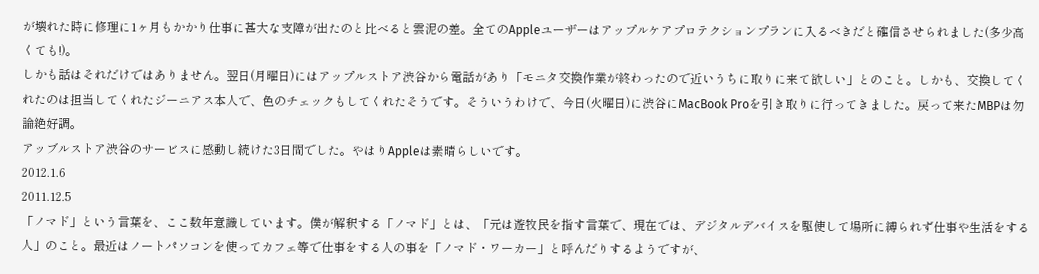が壊れた時に修理に1ヶ月もかかり仕事に甚大な支障が出たのと比べると雲泥の差。全てのAppleユーザーはアップルケアプロテクションプランに入るべきだと確信させられました(多少高くても!)。
しかも話はそれだけではありません。翌日(月曜日)にはアップルストア渋谷から電話があり「モニタ交換作業が終わったので近いうちに取りに来て欲しい」とのこと。しかも、交換してくれたのは担当してくれたジーニアス本人で、色のチェックもしてくれたそうです。そういうわけで、今日(火曜日)に渋谷にMacBook Proを引き取りに行ってきました。戻って来たMBPは勿論絶好調。
アッブルストア渋谷のサービスに感動し続けた3日間でした。やはりAppleは素晴らしいです。
2012.1.6
2011.12.5
「ノマド」という言葉を、ここ数年意識しています。僕が解釈する「ノマド」とは、「元は遊牧民を指す言葉で、現在では、デジタルデバイスを駆使して場所に縛られず仕事や生活をする人」のこと。最近はノートパソコンを使ってカフェ等で仕事をする人の事を「ノマド・ワーカー」と呼んだりするようですが、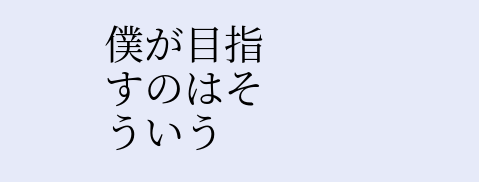僕が目指すのはそういう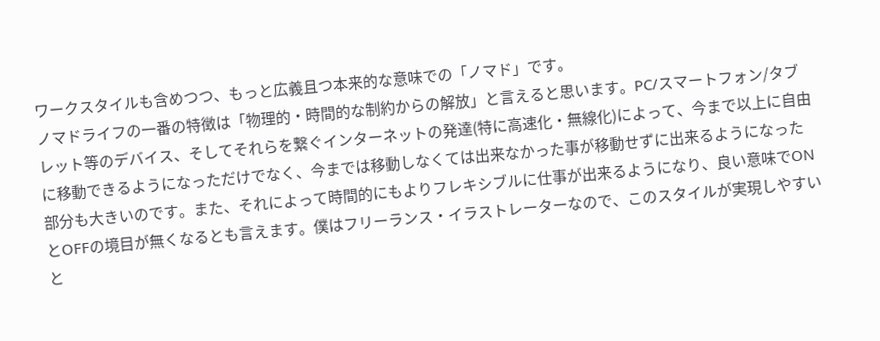ワークスタイルも含めつつ、もっと広義且つ本来的な意味での「ノマド」です。
ノマドライフの一番の特徴は「物理的・時間的な制約からの解放」と言えると思います。PC/スマートフォン/タブレット等のデバイス、そしてそれらを繋ぐインターネットの発達(特に高速化・無線化)によって、今まで以上に自由に移動できるようになっただけでなく、今までは移動しなくては出来なかった事が移動せずに出来るようになった部分も大きいのです。また、それによって時間的にもよりフレキシブルに仕事が出来るようになり、良い意味でONとOFFの境目が無くなるとも言えます。僕はフリーランス・イラストレーターなので、このスタイルが実現しやすいと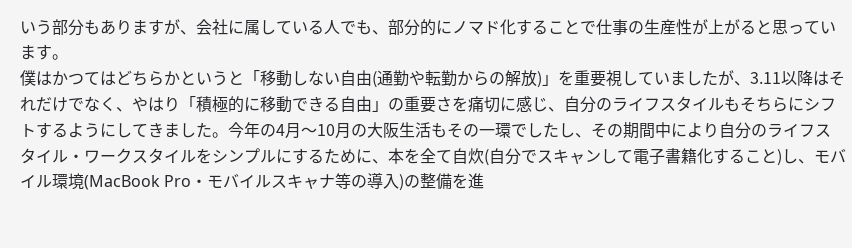いう部分もありますが、会社に属している人でも、部分的にノマド化することで仕事の生産性が上がると思っています。
僕はかつてはどちらかというと「移動しない自由(通勤や転勤からの解放)」を重要視していましたが、3.11以降はそれだけでなく、やはり「積極的に移動できる自由」の重要さを痛切に感じ、自分のライフスタイルもそちらにシフトするようにしてきました。今年の4月〜10月の大阪生活もその一環でしたし、その期間中により自分のライフスタイル・ワークスタイルをシンプルにするために、本を全て自炊(自分でスキャンして電子書籍化すること)し、モバイル環境(MacBook Pro・モバイルスキャナ等の導入)の整備を進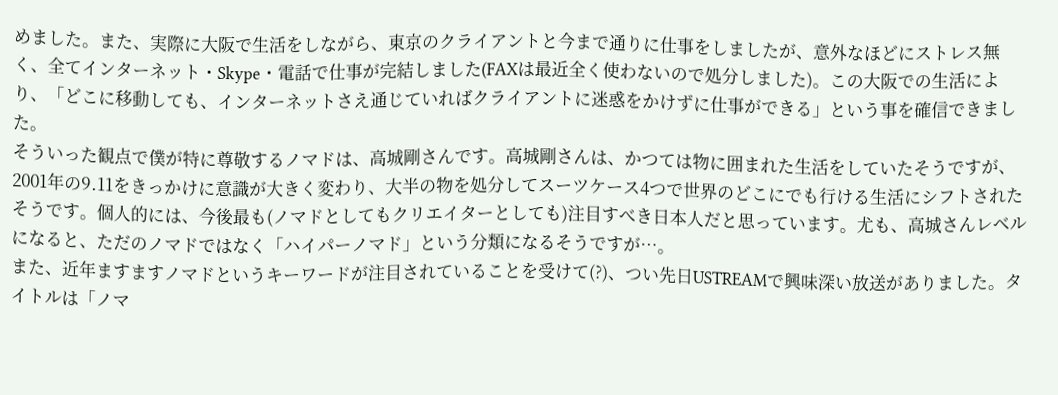めました。また、実際に大阪で生活をしながら、東京のクライアントと今まで通りに仕事をしましたが、意外なほどにストレス無く、全てインターネット・Skype・電話で仕事が完結しました(FAXは最近全く使わないので処分しました)。この大阪での生活により、「どこに移動しても、インターネットさえ通じていればクライアントに迷惑をかけずに仕事ができる」という事を確信できました。
そういった観点で僕が特に尊敬するノマドは、高城剛さんです。高城剛さんは、かつては物に囲まれた生活をしていたそうですが、2001年の9.11をきっかけに意識が大きく変わり、大半の物を処分してスーツケース4つで世界のどこにでも行ける生活にシフトされたそうです。個人的には、今後最も(ノマドとしてもクリエイターとしても)注目すべき日本人だと思っています。尤も、高城さんレベルになると、ただのノマドではなく「ハイパーノマド」という分類になるそうですが…。
また、近年ますますノマドというキーワードが注目されていることを受けて(?)、つい先日USTREAMで興味深い放送がありました。タイトルは「ノマ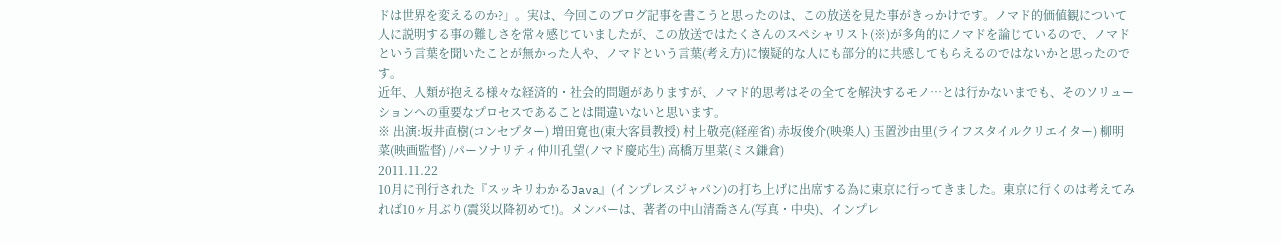ドは世界を変えるのか?」。実は、今回このブログ記事を書こうと思ったのは、この放送を見た事がきっかけです。ノマド的価値観について人に説明する事の難しさを常々感じていましたが、この放送ではたくさんのスペシャリスト(※)が多角的にノマドを論じているので、ノマドという言葉を聞いたことが無かった人や、ノマドという言葉(考え方)に懐疑的な人にも部分的に共感してもらえるのではないかと思ったのです。
近年、人類が抱える様々な経済的・社会的問題がありますが、ノマド的思考はその全てを解決するモノ…とは行かないまでも、そのソリューションへの重要なプロセスであることは間違いないと思います。
※ 出演:坂井直樹(コンセプター) 増田寛也(東大客員教授) 村上敬亮(経産省) 赤坂俊介(映楽人) 玉置沙由里(ライフスタイルクリエイター) 柳明菜(映画監督) /パーソナリティ仲川孔望(ノマド慶応生) 高橋万里菜(ミス鎌倉)
2011.11.22
10月に刊行された『スッキリわかるJava』(インプレスジャパン)の打ち上げに出席する為に東京に行ってきました。東京に行くのは考えてみれば10ヶ月ぶり(震災以降初めて!)。メンバーは、著者の中山清喬さん(写真・中央)、インプレ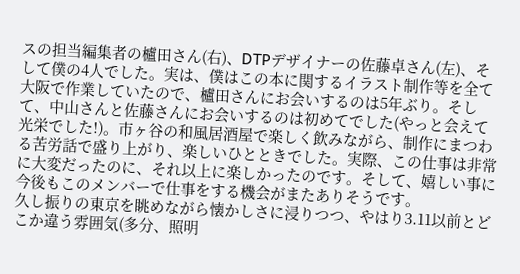スの担当編集者の櫨田さん(右)、DTPデザイナーの佐藤卓さん(左)、そして僕の4人でした。実は、僕はこの本に関するイラスト制作等を全て大阪で作業していたので、櫨田さんにお会いするのは5年ぶり。そして、中山さんと佐藤さんにお会いするのは初めてでした(やっと会えて光栄でした!)。市ヶ谷の和風居酒屋で楽しく飲みながら、制作にまつわる苦労話で盛り上がり、楽しいひとときでした。実際、この仕事は非常に大変だったのに、それ以上に楽しかったのです。そして、嬉しい事に今後もこのメンバーで仕事をする機会がまたありそうです。
久し振りの東京を眺めながら懐かしさに浸りつつ、やはり3.11以前とどこか違う雰囲気(多分、照明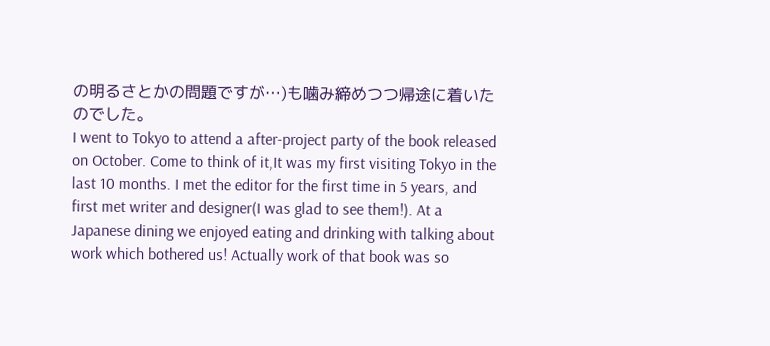の明るさとかの問題ですが…)も噛み締めつつ帰途に着いたのでした。
I went to Tokyo to attend a after-project party of the book released on October. Come to think of it,It was my first visiting Tokyo in the last 10 months. I met the editor for the first time in 5 years, and first met writer and designer(I was glad to see them!). At a Japanese dining we enjoyed eating and drinking with talking about work which bothered us! Actually work of that book was so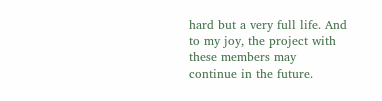hard but a very full life. And to my joy, the project with these members may continue in the future.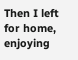Then I left for home, enjoying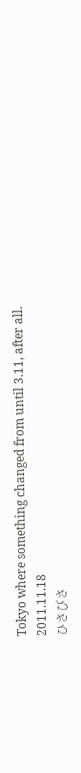Tokyo where something changed from until 3.11, after all.
2011.11.18
ひさびさ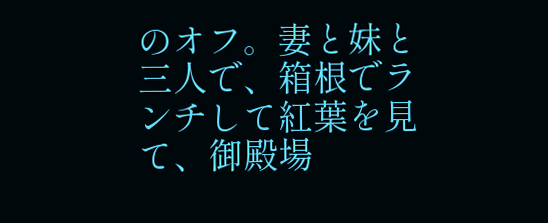のオフ。妻と妹と三人で、箱根でランチして紅葉を見て、御殿場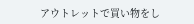アウトレットで買い物をし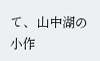て、山中湖の小作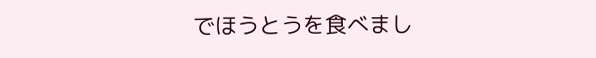でほうとうを食べまし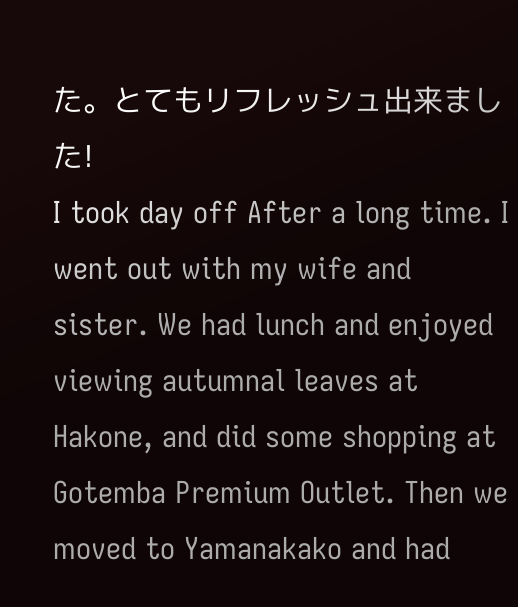た。とてもリフレッシュ出来ました!
I took day off After a long time. I went out with my wife and sister. We had lunch and enjoyed viewing autumnal leaves at Hakone, and did some shopping at Gotemba Premium Outlet. Then we moved to Yamanakako and had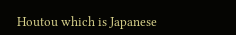Houtou which is Japanese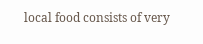local food consists of very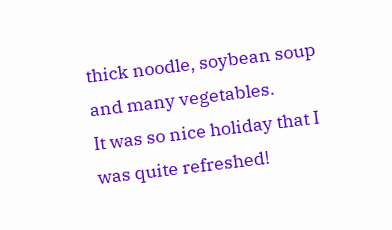thick noodle, soybean soup and many vegetables.
It was so nice holiday that I was quite refreshed!